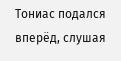Тониас подался вперёд, слушая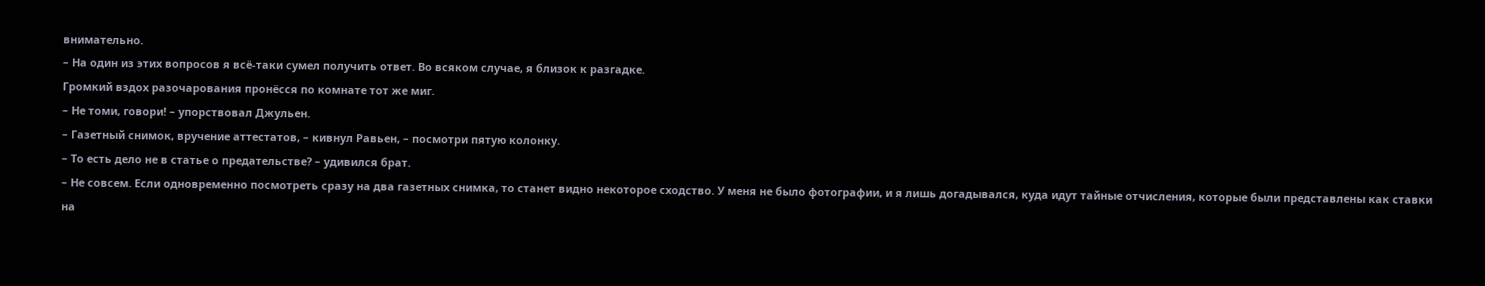внимательно.
– На один из этих вопросов я всё-таки сумел получить ответ. Во всяком случае, я близок к разгадке.
Громкий вздох разочарования пронёсся по комнате тот же миг.
– Не томи, говори! – упорствовал Джульен.
– Газетный снимок, вручение аттестатов, – кивнул Равьен, – посмотри пятую колонку.
– То есть дело не в статье о предательстве? – удивился брат.
– Не совсем. Если одновременно посмотреть сразу на два газетных снимка, то станет видно некоторое сходство. У меня не было фотографии, и я лишь догадывался, куда идут тайные отчисления, которые были представлены как ставки на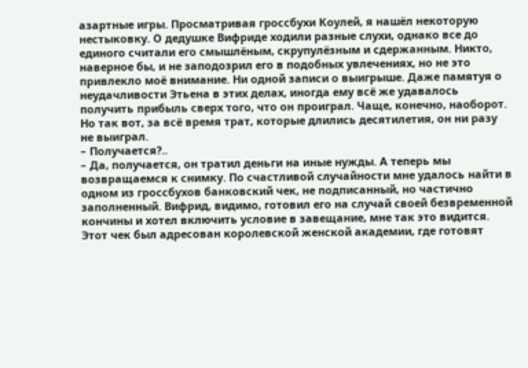азартные игры. Просматривая гроссбухи Коулей, я нашёл некоторую нестыковку. О дедушке Вифриде ходили разные слухи, однако все до единого считали его смышлёным, скрупулёзным и сдержанным. Никто, наверное бы, и не заподозрил его в подобных увлечениях, но не это привлекло моё внимание. Ни одной записи о выигрыше. Даже памятуя о неудачливости Этьена в этих делах, иногда ему всё же удавалось получить прибыль сверх того, что он проиграл. Чаще, конечно, наоборот. Но так вот, за всё время трат, которые длились десятилетия, он ни разу не выиграл.
– Получается?..
– Да, получается, он тратил деньги на иные нужды. А теперь мы возвращаемся к снимку. По счастливой случайности мне удалось найти в одном из гроссбухов банковский чек, не подписанный, но частично заполненный. Вифрид, видимо, готовил его на случай своей безвременной кончины и хотел включить условие в завещание, мне так это видится. Этот чек был адресован королевской женской академии, где готовят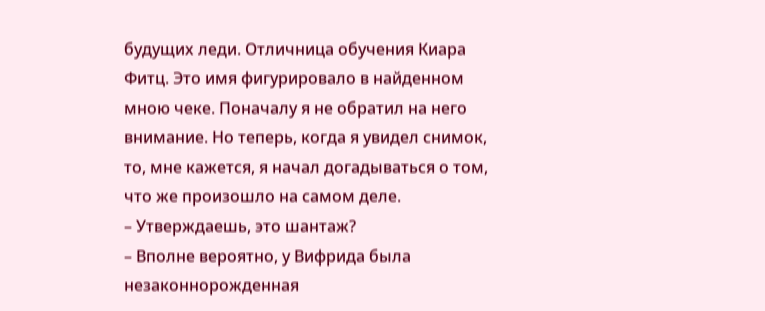будущих леди. Отличница обучения Киара Фитц. Это имя фигурировало в найденном мною чеке. Поначалу я не обратил на него внимание. Но теперь, когда я увидел снимок, то, мне кажется, я начал догадываться о том, что же произошло на самом деле.
– Утверждаешь, это шантаж?
– Вполне вероятно, у Вифрида была незаконнорожденная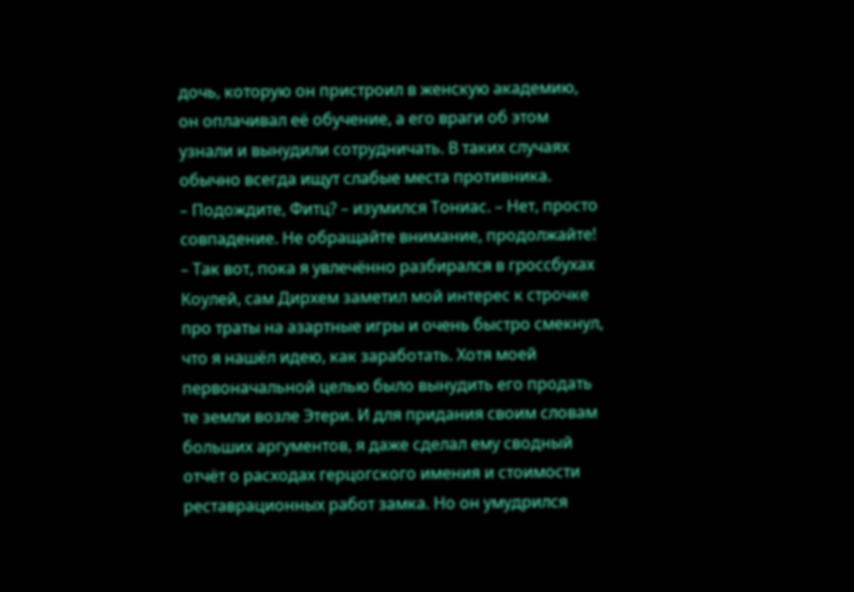дочь, которую он пристроил в женскую академию, он оплачивал её обучение, а его враги об этом узнали и вынудили сотрудничать. В таких случаях обычно всегда ищут слабые места противника.
– Подождите, Фитц? – изумился Тониас. – Нет, просто совпадение. Не обращайте внимание, продолжайте!
– Так вот, пока я увлечённо разбирался в гроссбухах Коулей, сам Дирхем заметил мой интерес к строчке про траты на азартные игры и очень быстро смекнул, что я нашёл идею, как заработать. Хотя моей первоначальной целью было вынудить его продать те земли возле Этери. И для придания своим словам больших аргументов, я даже сделал ему сводный отчёт о расходах герцогского имения и стоимости реставрационных работ замка. Но он умудрился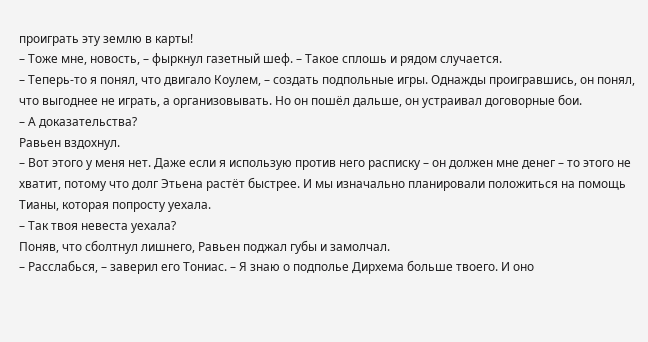проиграть эту землю в карты!
– Тоже мне, новость, – фыркнул газетный шеф. – Такое сплошь и рядом случается.
– Теперь-то я понял, что двигало Коулем, – создать подпольные игры. Однажды проигравшись, он понял, что выгоднее не играть, а организовывать. Но он пошёл дальше, он устраивал договорные бои.
– А доказательства?
Равьен вздохнул.
– Вот этого у меня нет. Даже если я использую против него расписку – он должен мне денег – то этого не хватит, потому что долг Этьена растёт быстрее. И мы изначально планировали положиться на помощь Тианы, которая попросту уехала.
– Так твоя невеста уехала?
Поняв, что сболтнул лишнего, Равьен поджал губы и замолчал.
– Расслабься, – заверил его Тониас. – Я знаю о подполье Дирхема больше твоего. И оно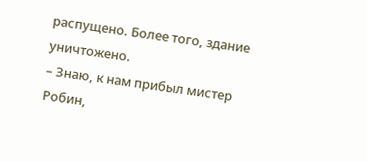распущено. Более того, здание уничтожено.
– Знаю, к нам прибыл мистер Робин,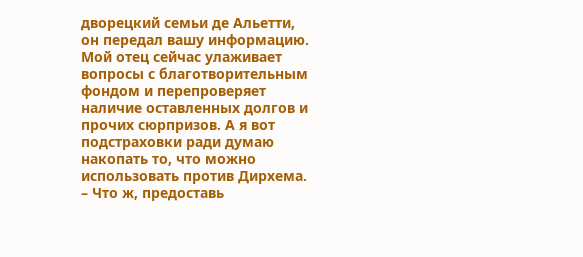дворецкий семьи де Альетти, он передал вашу информацию. Мой отец сейчас улаживает вопросы с благотворительным фондом и перепроверяет наличие оставленных долгов и прочих сюрпризов. А я вот подстраховки ради думаю накопать то, что можно использовать против Дирхема.
– Что ж, предоставь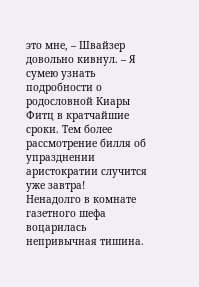это мне, – Швайзер довольно кивнул. – Я сумею узнать подробности о родословной Киары Фитц в кратчайшие сроки. Тем более рассмотрение билля об упразднении аристократии случится уже завтра!
Ненадолго в комнате газетного шефа воцарилась непривычная тишина.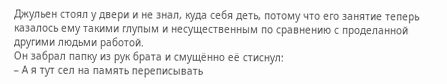Джульен стоял у двери и не знал, куда себя деть, потому что его занятие теперь казалось ему такими глупым и несущественным по сравнению с проделанной другими людьми работой.
Он забрал папку из рук брата и смущённо её стиснул:
– А я тут сел на память переписывать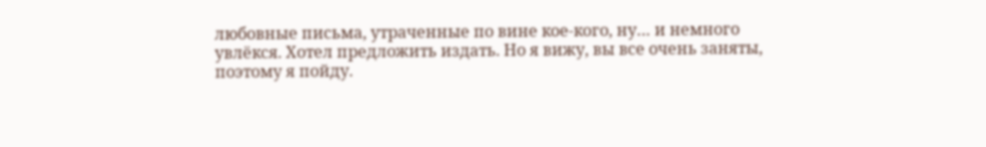любовные письма, утраченные по вине кое-кого, ну… и немного увлёкся. Хотел предложить издать. Но я вижу, вы все очень заняты, поэтому я пойду.